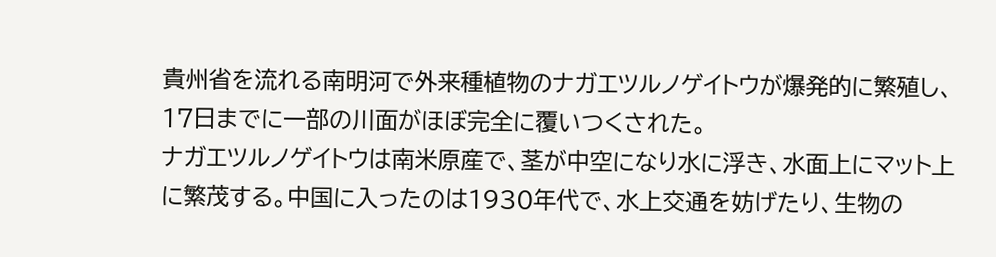貴州省を流れる南明河で外来種植物のナガエツルノゲイトウが爆発的に繁殖し、17日までに一部の川面がほぼ完全に覆いつくされた。
ナガエツルノゲイトウは南米原産で、茎が中空になり水に浮き、水面上にマット上に繁茂する。中国に入ったのは1930年代で、水上交通を妨げたり、生物の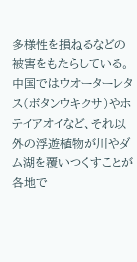多様性を損ねるなどの被害をもたらしている。
中国ではウオーターレタス(ボタンウキクサ)やホテイアオイなど、それ以外の浮遊植物が川やダム湖を覆いつくすことが各地で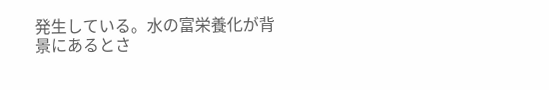発生している。水の富栄養化が背景にあるとさ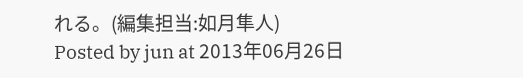れる。(編集担当:如月隼人)
Posted by jun at 2013年06月26日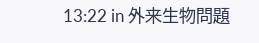13:22 in 外来生物問題